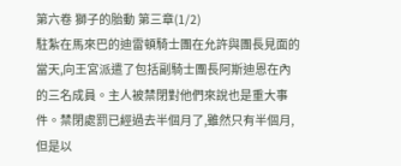第六卷 獅子的胎動 第三章(1/2)
駐紮在馬來巴的迪雷頓騎士團在允許與團長見面的當天,向王宮派遣了包括副騎士團長阿斯迪恩在內的三名成員。主人被禁閉對他們來說也是重大事件。禁閉處罰已經過去半個月了,雖然只有半個月,但是以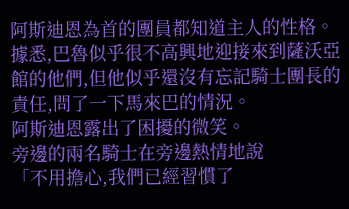阿斯迪恩為首的團員都知道主人的性格。
據悉,巴魯似乎很不高興地迎接來到薩沃亞館的他們,但他似乎還沒有忘記騎士團長的責任,問了一下馬來巴的情況。
阿斯迪恩露出了困擾的微笑。
旁邊的兩名騎士在旁邊熱情地說
「不用擔心,我們已經習慣了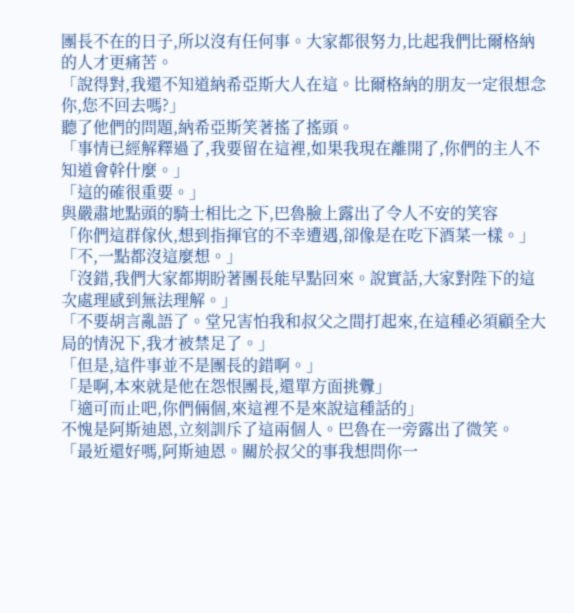團長不在的日子,所以沒有任何事。大家都很努力,比起我們比爾格納的人才更痛苦。
「說得對,我還不知道納希亞斯大人在這。比爾格納的朋友一定很想念你,您不回去嗎?」
聽了他們的問題,納希亞斯笑著搖了搖頭。
「事情已經解釋過了,我要留在這裡,如果我現在離開了,你們的主人不知道會幹什麼。」
「這的確很重要。」
與嚴肅地點頭的騎士相比之下,巴魯臉上露出了令人不安的笑容
「你們這群傢伙,想到指揮官的不幸遭遇,卻像是在吃下酒菜一樣。」
「不,一點都沒這麼想。」
「沒錯,我們大家都期盼著團長能早點回來。說實話,大家對陛下的這次處理感到無法理解。」
「不要胡言亂語了。堂兄害怕我和叔父之間打起來,在這種必須顧全大局的情況下,我才被禁足了。」
「但是,這件事並不是團長的錯啊。」
「是啊,本來就是他在怨恨團長,還單方面挑釁」
「適可而止吧,你們倆個,來這裡不是來說這種話的」
不愧是阿斯迪恩,立刻訓斥了這兩個人。巴魯在一旁露出了微笑。
「最近還好嗎,阿斯迪恩。關於叔父的事我想問你一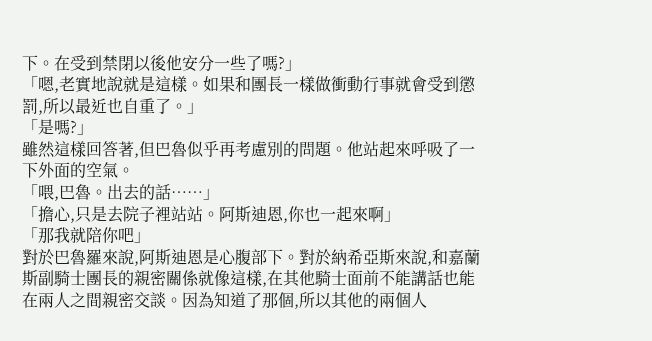下。在受到禁閉以後他安分一些了嗎?」
「嗯,老實地說就是這樣。如果和團長一樣做衝動行事就會受到懲罰,所以最近也自重了。」
「是嗎?」
雖然這樣回答著,但巴魯似乎再考慮別的問題。他站起來呼吸了一下外面的空氣。
「喂,巴魯。出去的話……」
「擔心,只是去院子裡站站。阿斯迪恩,你也一起來啊」
「那我就陪你吧」
對於巴魯羅來說,阿斯迪恩是心腹部下。對於納希亞斯來說,和嘉蘭斯副騎士團長的親密關係就像這樣,在其他騎士面前不能講話也能在兩人之間親密交談。因為知道了那個,所以其他的兩個人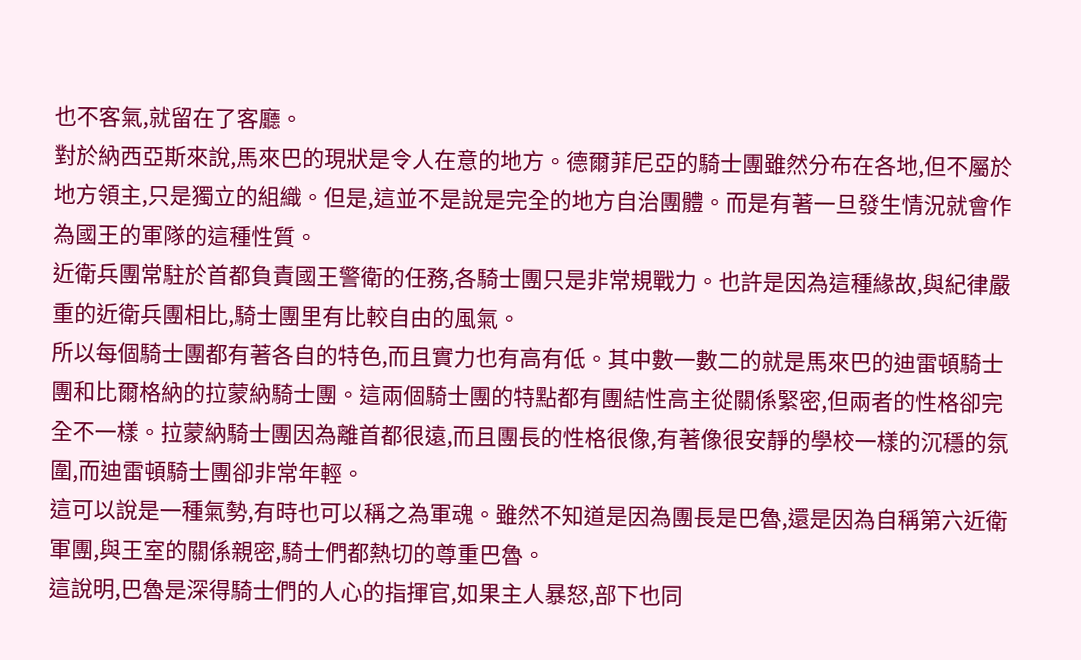也不客氣,就留在了客廳。
對於納西亞斯來說,馬來巴的現狀是令人在意的地方。德爾菲尼亞的騎士團雖然分布在各地,但不屬於地方領主,只是獨立的組織。但是,這並不是說是完全的地方自治團體。而是有著一旦發生情況就會作為國王的軍隊的這種性質。
近衛兵團常駐於首都負責國王警衛的任務,各騎士團只是非常規戰力。也許是因為這種緣故,與紀律嚴重的近衛兵團相比,騎士團里有比較自由的風氣。
所以每個騎士團都有著各自的特色,而且實力也有高有低。其中數一數二的就是馬來巴的迪雷頓騎士團和比爾格納的拉蒙納騎士團。這兩個騎士團的特點都有團結性高主從關係緊密,但兩者的性格卻完全不一樣。拉蒙納騎士團因為離首都很遠,而且團長的性格很像,有著像很安靜的學校一樣的沉穩的氛圍,而迪雷頓騎士團卻非常年輕。
這可以說是一種氣勢,有時也可以稱之為軍魂。雖然不知道是因為團長是巴魯,還是因為自稱第六近衛軍團,與王室的關係親密,騎士們都熱切的尊重巴魯。
這說明,巴魯是深得騎士們的人心的指揮官,如果主人暴怒,部下也同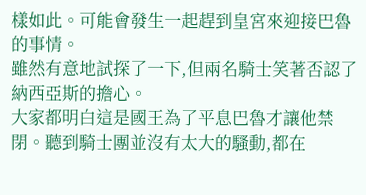樣如此。可能會發生一起趕到皇宮來迎接巴魯的事情。
雖然有意地試探了一下,但兩名騎士笑著否認了納西亞斯的擔心。
大家都明白這是國王為了平息巴魯才讓他禁閉。聽到騎士團並沒有太大的騷動,都在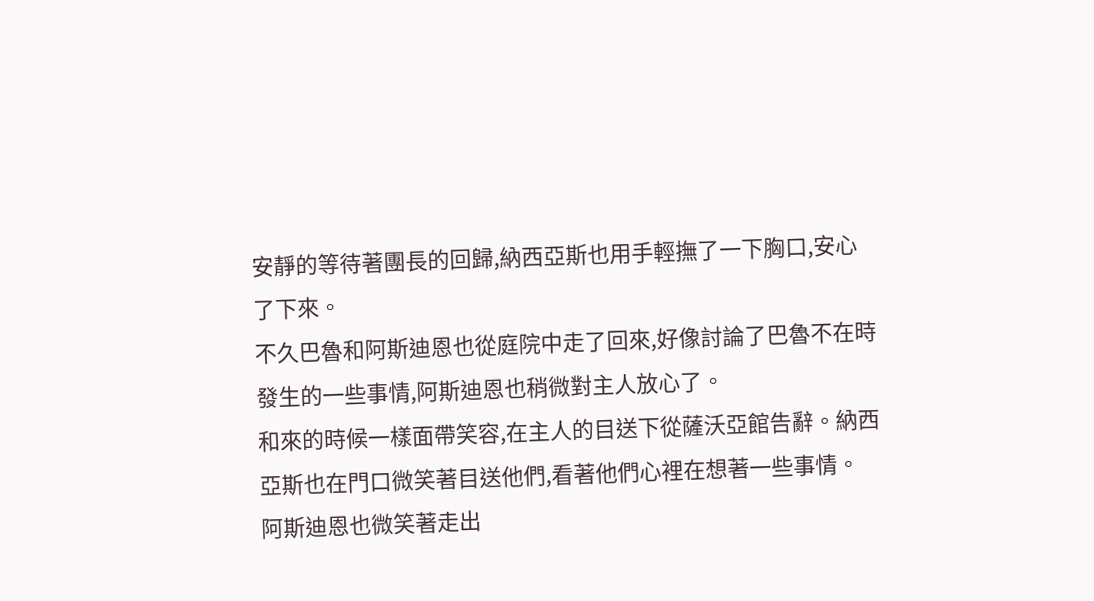安靜的等待著團長的回歸,納西亞斯也用手輕撫了一下胸口,安心了下來。
不久巴魯和阿斯迪恩也從庭院中走了回來,好像討論了巴魯不在時發生的一些事情,阿斯迪恩也稍微對主人放心了。
和來的時候一樣面帶笑容,在主人的目送下從薩沃亞館告辭。納西亞斯也在門口微笑著目送他們,看著他們心裡在想著一些事情。
阿斯迪恩也微笑著走出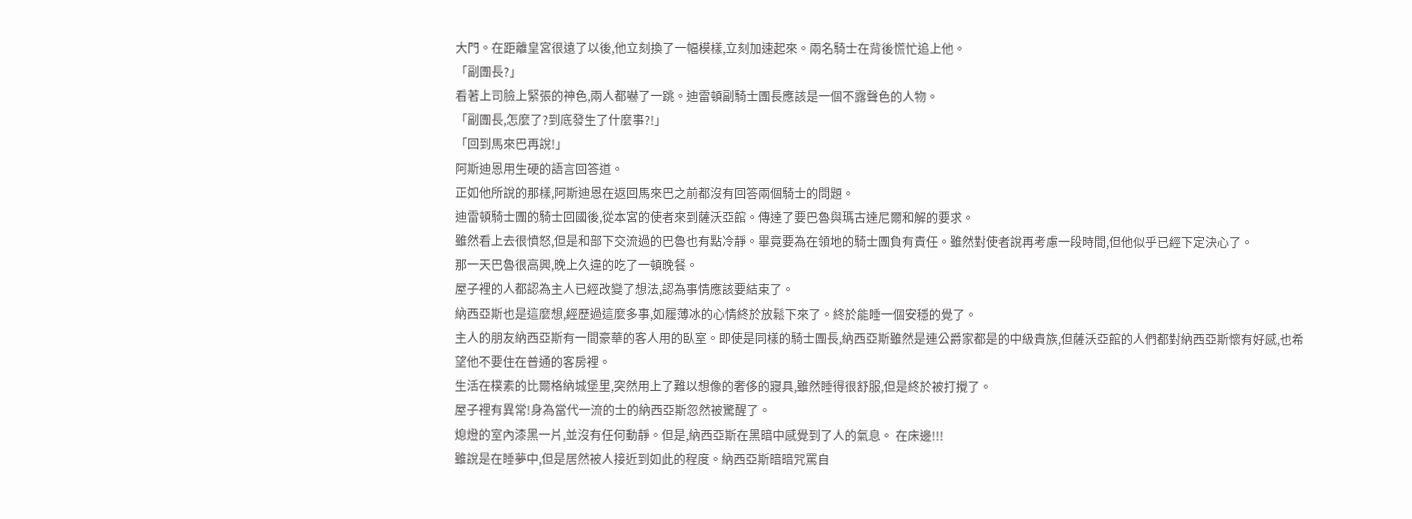大門。在距離皇宮很遠了以後,他立刻換了一幅模樣,立刻加速起來。兩名騎士在背後慌忙追上他。
「副團長?」
看著上司臉上緊張的神色,兩人都嚇了一跳。迪雷頓副騎士團長應該是一個不露聲色的人物。
「副團長,怎麼了?到底發生了什麼事?!」
「回到馬來巴再說!」
阿斯迪恩用生硬的語言回答道。
正如他所說的那樣,阿斯迪恩在返回馬來巴之前都沒有回答兩個騎士的問題。
迪雷頓騎士團的騎士回國後,從本宮的使者來到薩沃亞館。傳達了要巴魯與瑪古達尼爾和解的要求。
雖然看上去很憤怒,但是和部下交流過的巴魯也有點冷靜。畢竟要為在領地的騎士團負有責任。雖然對使者說再考慮一段時間,但他似乎已經下定決心了。
那一天巴魯很高興,晚上久違的吃了一頓晚餐。
屋子裡的人都認為主人已經改變了想法,認為事情應該要結束了。
納西亞斯也是這麼想,經歷過這麼多事,如履薄冰的心情終於放鬆下來了。終於能睡一個安穩的覺了。
主人的朋友納西亞斯有一間豪華的客人用的臥室。即使是同樣的騎士團長,納西亞斯雖然是連公爵家都是的中級貴族,但薩沃亞館的人們都對納西亞斯懷有好感,也希望他不要住在普通的客房裡。
生活在樸素的比爾格納城堡里,突然用上了難以想像的奢侈的寢具,雖然睡得很舒服,但是終於被打攪了。
屋子裡有異常!身為當代一流的士的納西亞斯忽然被驚醒了。
熄燈的室內漆黑一片,並沒有任何動靜。但是,納西亞斯在黑暗中感覺到了人的氣息。 在床邊!!!
雖說是在睡夢中,但是居然被人接近到如此的程度。納西亞斯暗暗咒罵自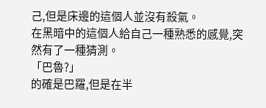己,但是床邊的這個人並沒有殺氣。
在黑暗中的這個人給自己一種熟悉的感覺,突然有了一種猜測。
「巴魯?」
的確是巴羅,但是在半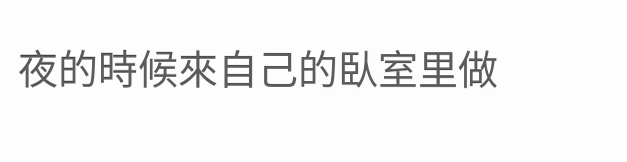夜的時候來自己的臥室里做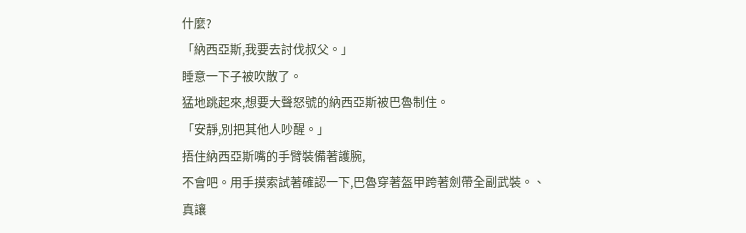什麼?
「納西亞斯,我要去討伐叔父。」
睡意一下子被吹散了。
猛地跳起來,想要大聲怒號的納西亞斯被巴魯制住。
「安靜,別把其他人吵醒。」
捂住納西亞斯嘴的手臂裝備著護腕,
不會吧。用手摸索試著確認一下,巴魯穿著盔甲跨著劍帶全副武裝。、
真讓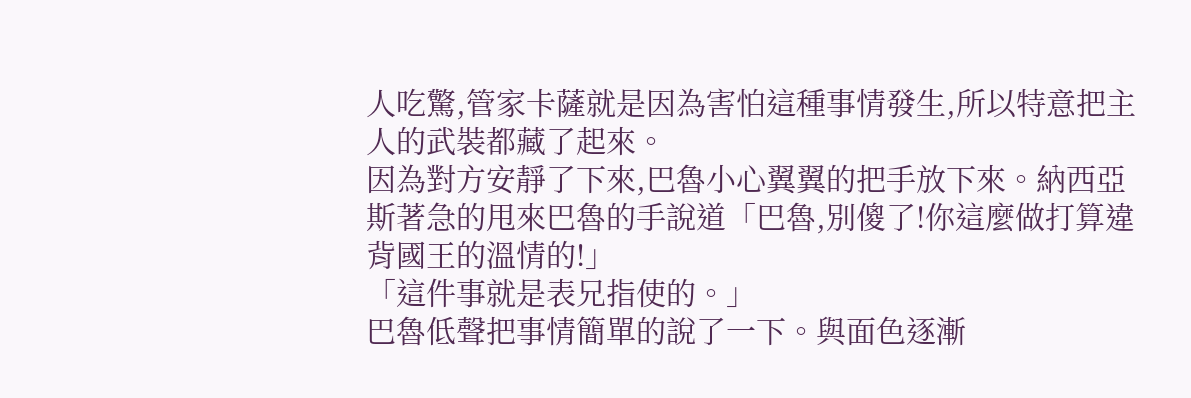人吃驚,管家卡薩就是因為害怕這種事情發生,所以特意把主人的武裝都藏了起來。
因為對方安靜了下來,巴魯小心翼翼的把手放下來。納西亞斯著急的甩來巴魯的手說道「巴魯,別傻了!你這麼做打算違背國王的溫情的!」
「這件事就是表兄指使的。」
巴魯低聲把事情簡單的說了一下。與面色逐漸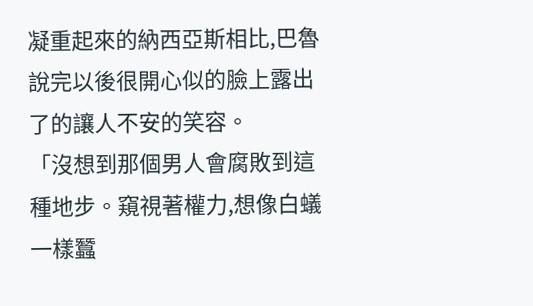凝重起來的納西亞斯相比,巴魯說完以後很開心似的臉上露出了的讓人不安的笑容。
「沒想到那個男人會腐敗到這種地步。窺視著權力,想像白蟻一樣蠶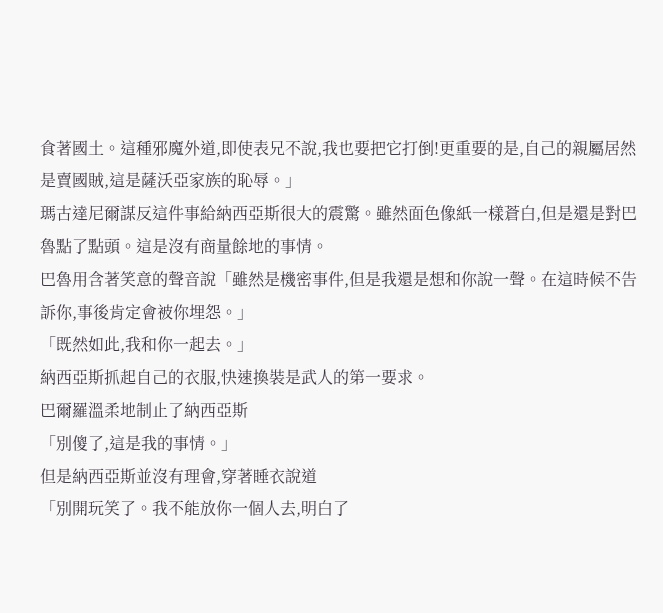食著國土。這種邪魔外道,即使表兄不說,我也要把它打倒!更重要的是,自己的親屬居然是賣國賊,這是薩沃亞家族的恥辱。」
瑪古達尼爾謀反這件事給納西亞斯很大的震驚。雖然面色像紙一樣蒼白,但是還是對巴魯點了點頭。這是沒有商量餘地的事情。
巴魯用含著笑意的聲音說「雖然是機密事件,但是我還是想和你說一聲。在這時候不告訴你,事後肯定會被你埋怨。」
「既然如此,我和你一起去。」
納西亞斯抓起自己的衣服,快速換裝是武人的第一要求。
巴爾羅溫柔地制止了納西亞斯
「別傻了,這是我的事情。」
但是納西亞斯並沒有理會,穿著睡衣說道
「別開玩笑了。我不能放你一個人去,明白了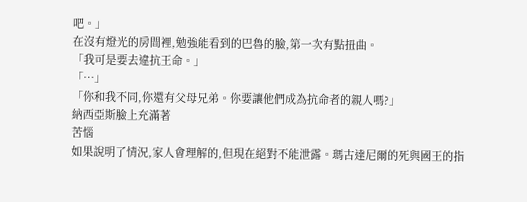吧。」
在沒有燈光的房間裡,勉強能看到的巴魯的臉,第一次有點扭曲。
「我可是要去違抗王命。」
「…」
「你和我不同,你還有父母兄弟。你要讓他們成為抗命者的親人嗎?」
納西亞斯臉上充滿著
苦惱
如果說明了情況,家人會理解的,但現在絕對不能泄露。瑪古達尼爾的死與國王的指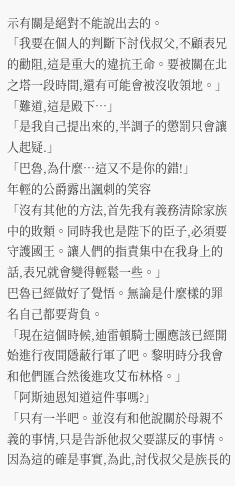示有關是絕對不能說出去的。
「我要在個人的判斷下討伐叔父,不顧表兄的勸阻,這是重大的違抗王命。要被關在北之塔一段時間,還有可能會被沒收領地。」
「難道,這是殿下…」
「是我自己提出來的,半調子的懲罰只會讓人起疑.」
「巴魯,為什麼…這又不是你的錯!」
年輕的公爵露出諷刺的笑容
「沒有其他的方法,首先我有義務清除家族中的敗類。同時我也是陛下的臣子,必須要守護國王。讓人們的指責集中在我身上的話,表兄就會變得輕鬆一些。」
巴魯已經做好了覺悟。無論是什麼樣的罪名自己都要背負。
「現在這個時候,迪雷頓騎士團應該已經開始進行夜間隱蔽行軍了吧。黎明時分我會和他們匯合然後進攻艾布林格。」
「阿斯迪恩知道這件事嗎?」
「只有一半吧。並沒有和他說關於母親不義的事情,只是告訴他叔父要謀反的事情。因為這的確是事實,為此,討伐叔父是族長的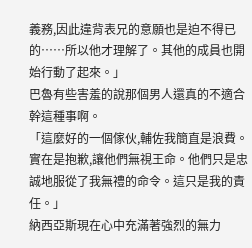義務,因此違背表兄的意願也是迫不得已的……所以他才理解了。其他的成員也開始行動了起來。」
巴魯有些害羞的說那個男人還真的不適合幹這種事啊。
「這麼好的一個傢伙,輔佐我簡直是浪費。實在是抱歉,讓他們無視王命。他們只是忠誠地服從了我無禮的命令。這只是我的責任。」
納西亞斯現在心中充滿著強烈的無力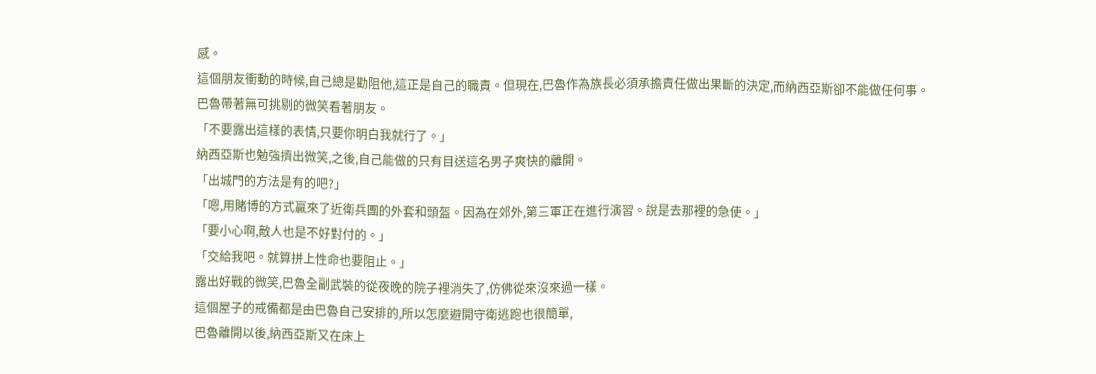感。
這個朋友衝動的時候,自己總是勸阻他,這正是自己的職責。但現在,巴魯作為族長必須承擔責任做出果斷的決定,而納西亞斯卻不能做任何事。
巴魯帶著無可挑剔的微笑看著朋友。
「不要露出這樣的表情,只要你明白我就行了。」
納西亞斯也勉強擠出微笑,之後,自己能做的只有目送這名男子爽快的離開。
「出城門的方法是有的吧?」
「嗯,用賭博的方式贏來了近衛兵團的外套和頭盔。因為在郊外,第三軍正在進行演習。說是去那裡的急使。」
「要小心啊,敵人也是不好對付的。」
「交給我吧。就算拼上性命也要阻止。」
露出好戰的微笑,巴魯全副武裝的從夜晚的院子裡消失了,仿佛從來沒來過一樣。
這個屋子的戒備都是由巴魯自己安排的,所以怎麼避開守衛逃跑也很簡單,
巴魯離開以後,納西亞斯又在床上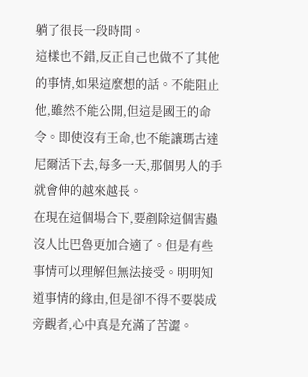躺了很長一段時間。
這樣也不錯,反正自己也做不了其他的事情,如果這麼想的話。不能阻止他,雖然不能公開,但這是國王的命令。即使沒有王命,也不能讓瑪古達尼爾活下去,每多一天,那個男人的手就會伸的越來越長。
在現在這個場合下,要剷除這個害蟲沒人比巴魯更加合適了。但是有些事情可以理解但無法接受。明明知道事情的緣由,但是卻不得不要裝成旁觀者,心中真是充滿了苦澀。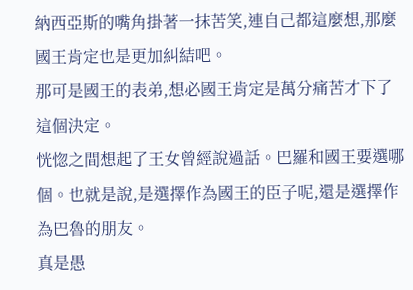納西亞斯的嘴角掛著一抹苦笑,連自己都這麼想,那麼國王肯定也是更加糾結吧。
那可是國王的表弟,想必國王肯定是萬分痛苦才下了這個決定。
恍惚之間想起了王女曾經說過話。巴羅和國王要選哪個。也就是說,是選擇作為國王的臣子呢,還是選擇作為巴魯的朋友。
真是愚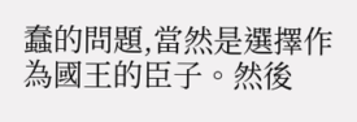蠢的問題,當然是選擇作為國王的臣子。然後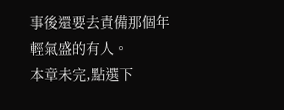事後還要去責備那個年輕氣盛的有人。
本章未完,點選下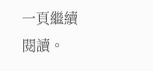一頁繼續閱讀。